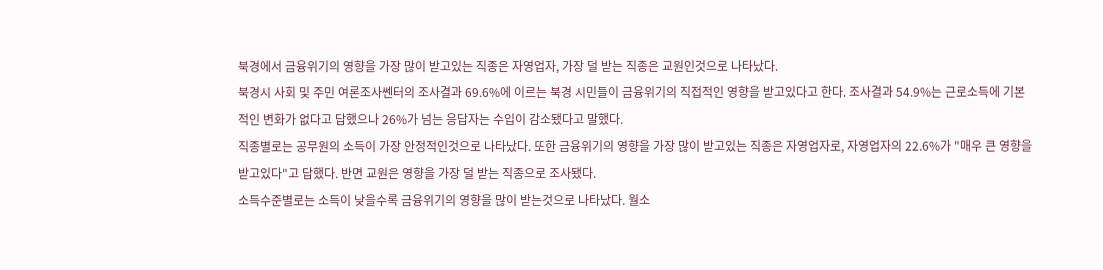북경에서 금융위기의 영향을 가장 많이 받고있는 직종은 자영업자, 가장 덜 받는 직종은 교원인것으로 나타났다.
북경시 사회 및 주민 여론조사쎈터의 조사결과 69.6%에 이르는 북경 시민들이 금융위기의 직접적인 영향을 받고있다고 한다. 조사결과 54.9%는 근로소득에 기본적인 변화가 없다고 답했으나 26%가 넘는 응답자는 수입이 감소됐다고 말했다.
직종별로는 공무원의 소득이 가장 안정적인것으로 나타났다. 또한 금융위기의 영향을 가장 많이 받고있는 직종은 자영업자로, 자영업자의 22.6%가 "매우 큰 영향을 받고있다"고 답했다. 반면 교원은 영향을 가장 덜 받는 직종으로 조사됐다.
소득수준별로는 소득이 낮을수록 금융위기의 영향을 많이 받는것으로 나타났다. 월소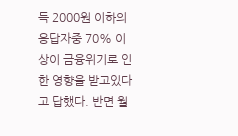득 2000원 이하의 응답자중 70% 이상이 금융위기로 인한 영향을 받고있다고 답했다. 반면 월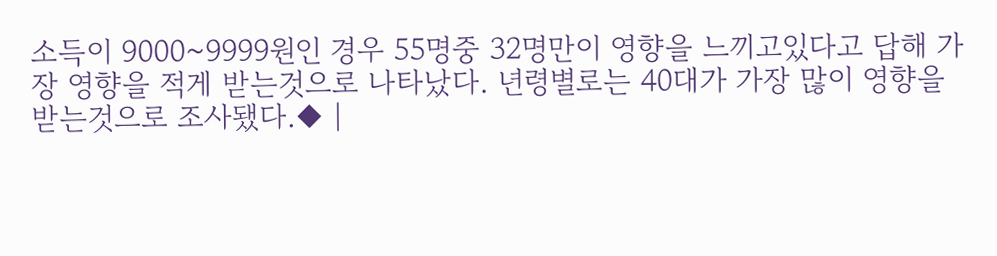소득이 9000~9999원인 경우 55명중 32명만이 영향을 느끼고있다고 답해 가장 영향을 적게 받는것으로 나타났다. 년령별로는 40대가 가장 많이 영향을 받는것으로 조사됐다.◆ |